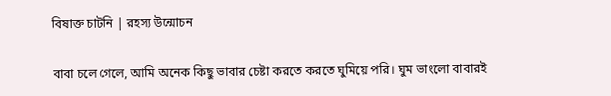বিষাক্ত চাটনি | রহস্য উন্মোচন

বাবা চলে গেলে, আমি অনেক কিছু ভাবার চেষ্টা করতে করতে ঘুমিয়ে পরি। ঘুম ভাংলো বাবারই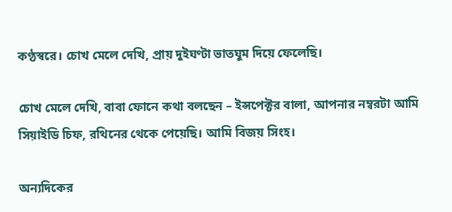কণ্ঠস্বরে। চোখ মেলে দেখি, প্রায় দুইঘণ্টা ভাতঘুম দিয়ে ফেলেছি।

চোখ মেলে দেখি, বাবা ফোনে কথা বলছেন – ইন্সপেক্টর বালা, আপনার নম্বরটা আমি সিয়াইডি চিফ, রথিনের থেকে পেয়েছি। আমি বিজয় সিংহ।

অন্যদিকের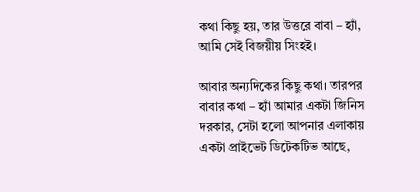কথা কিছু হয়, তার উত্তরে বাবা – হ্যাঁ, আমি সেই বিজয়ীয় সিংহই।

আবার অন্যদিকের কিছু কথা। তারপর বাবার কথা – হ্যাঁ আমার একটা জিনিস দরকার, সেটা হলো আপনার এলাকায় একটা প্রাইভেট ডিটেকটিভ আছে,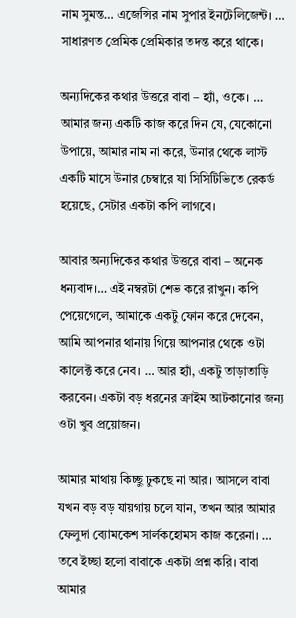নাম সুমন্ত… এজেন্সির নাম সুপার ইনটেলিজেন্ট। … সাধারণত প্রেমিক প্রেমিকার তদন্ত করে থাকে।

অন্যদিকের কথার উত্তরে বাবা – হ্যাঁ, ওকে। … আমার জন্য একটি কাজ করে দিন যে, যেকোনো উপায়ে, আমার নাম না করে, উনার থেকে লাস্ট একটি মাসে উনার চেম্বারে যা সিসিটিভিতে রেকর্ড হয়েছে, সেটার একটা কপি লাগবে।

আবার অন্যদিকের কথার উত্তরে বাবা – অনেক ধন্যবাদ।… এই নম্বরটা শেভ করে রাখুন। কপি পেয়েগেলে, আমাকে একটু ফোন করে দেবেন, আমি আপনার থানায় গিয়ে আপনার থেকে ওটা কালেক্ট করে নেব। … আর হ্যাঁ, একটু তাড়াতাড়ি করবেন। একটা বড় ধরনের ক্রাইম আটকানোর জন্য ওটা খুব প্রয়োজন।

আমার মাথায় কিচ্ছু ঢুকছে না আর। আসলে বাবা যখন বড় বড় যায়গায় চলে যান, তখন আর আমার ফেলুদা ব্যোমকেশ সার্লকহোমস কাজ করেনা। … তবে ইচ্ছা হলো বাবাকে একটা প্রশ্ন করি। বাবা আমার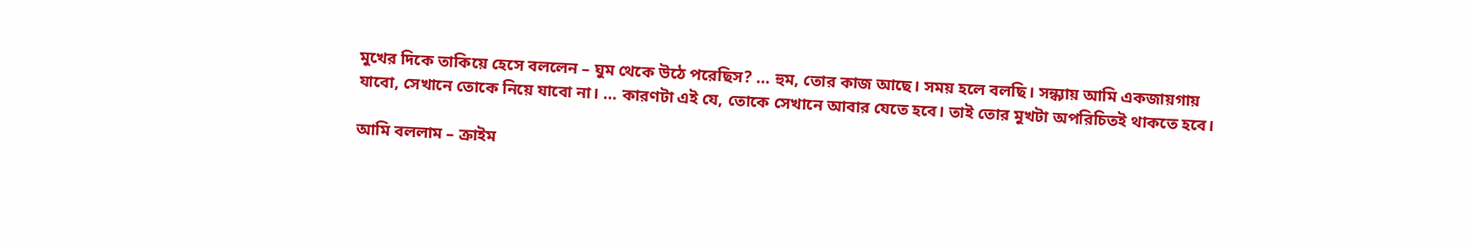মুখের দিকে তাকিয়ে হেসে বললেন – ঘুম থেকে উঠে পরেছিস? … হুম, তোর কাজ আছে। সময় হলে বলছি। সন্ধ্যায় আমি একজায়গায় যাবো, সেখানে তোকে নিয়ে যাবো না। … কারণটা এই যে, তোকে সেখানে আবার যেতে হবে। তাই তোর মুখটা অপরিচিতই থাকতে হবে।

আমি বললাম – ক্রাইম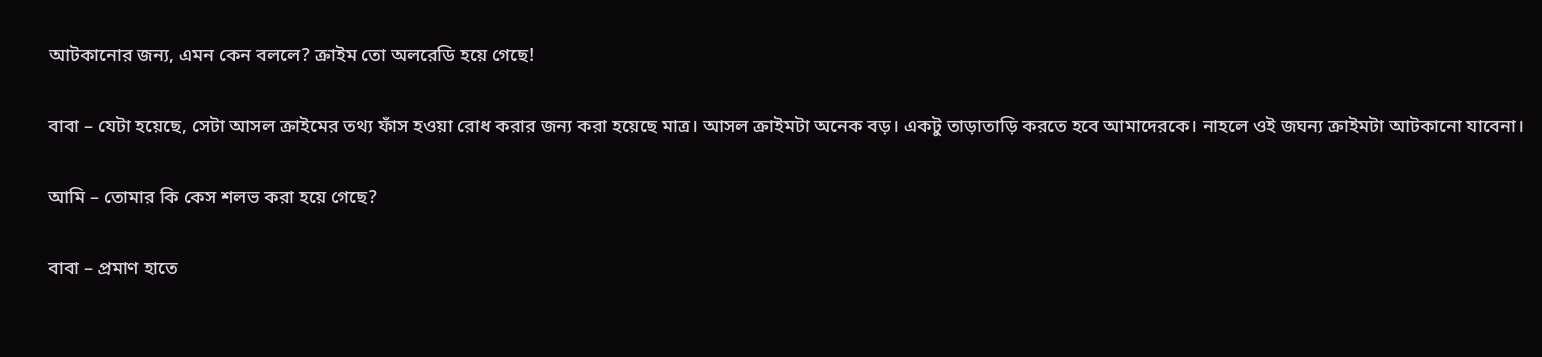আটকানোর জন্য, এমন কেন বললে? ক্রাইম তো অলরেডি হয়ে গেছে!

বাবা – যেটা হয়েছে, সেটা আসল ক্রাইমের তথ্য ফাঁস হওয়া রোধ করার জন্য করা হয়েছে মাত্র। আসল ক্রাইমটা অনেক বড়। একটু তাড়াতাড়ি করতে হবে আমাদেরকে। নাহলে ওই জঘন্য ক্রাইমটা আটকানো যাবেনা।

আমি – তোমার কি কেস শলভ করা হয়ে গেছে?

বাবা – প্রমাণ হাতে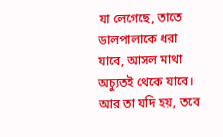যা লেগেছে, তাতে ডালপালাকে ধরা যাবে, আসল মাথা অচ্যুতই থেকে যাবে। আর তা যদি হয়, তবে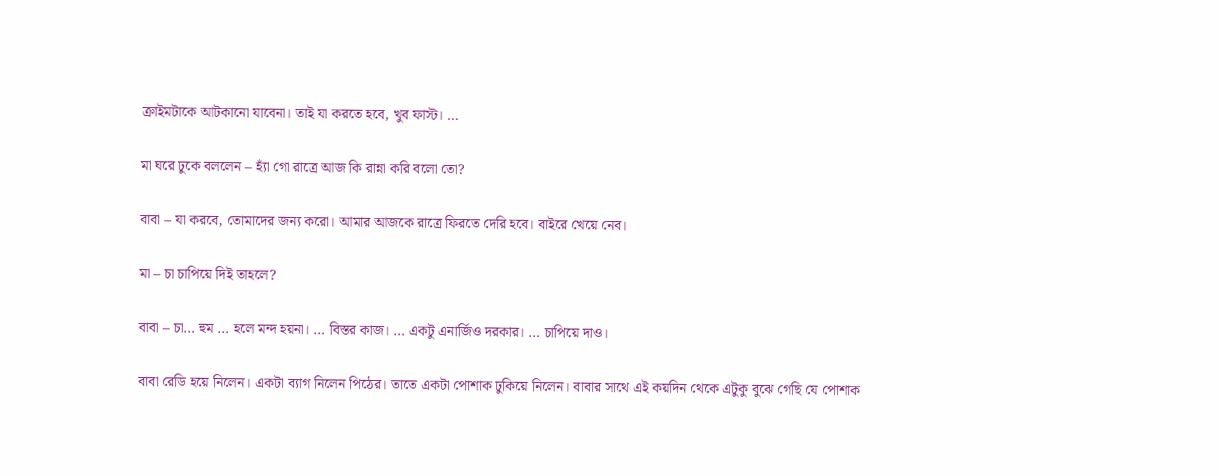ক্রাইমটাকে আটকানো যাবেনা। তাই যা করতে হবে, খুব ফাস্ট। …

মা ঘরে ঢুকে বললেন – হ্যাঁ গো রাত্রে আজ কি রান্না করি বলো তো?

বাবা – যা করবে, তোমাদের জন্য করো। আমার আজকে রাত্রে ফিরতে দেরি হবে। বাইরে খেয়ে নেব।

মা – চা চাপিয়ে দিই তাহলে?

বাবা – চা… হুম … হলে মন্দ হয়না। … বিস্তর কাজ। … একটু এনার্জিও দরকার। … চাপিয়ে দাও।

বাবা রেডি হয়ে নিলেন। একটা ব্যাগ নিলেন পিঠের। তাতে একটা পোশাক ঢুকিয়ে নিলেন। বাবার সাথে এই কয়দিন থেকে এটুকু বুঝে গেছি যে পোশাক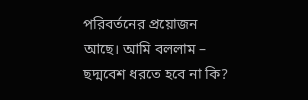পরিবর্তনের প্রয়োজন আছে। আমি বললাম – ছদ্মবেশ ধরতে হবে না কি?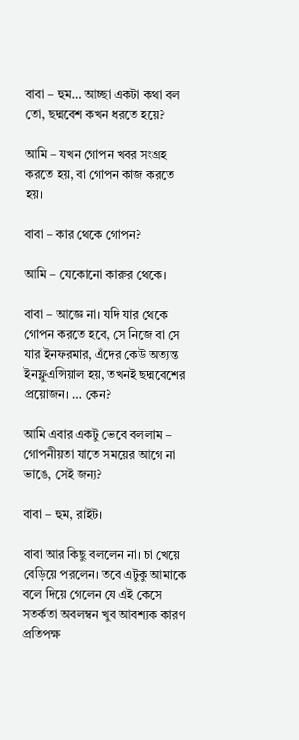বাবা – হুম… আচ্ছা একটা কথা বল তো, ছদ্মবেশ কখন ধরতে হয়ে?

আমি – যখন গোপন খবর সংগ্রহ করতে হয়, বা গোপন কাজ করতে হয়।

বাবা – কার থেকে গোপন?

আমি – যেকোনো কারুর থেকে।

বাবা – আজ্ঞে না। যদি যার থেকে গোপন করতে হবে, সে নিজে বা সে যার ইনফরমার, এঁদের কেউ অত্যন্ত ইনফ্লুএন্সিয়াল হয়, তখনই ছদ্মবেশের প্রয়োজন। … কেন?

আমি এবার একটু ভেবে বললাম – গোপনীয়তা যাতে সময়ের আগে না ভাঙে, সেই জন্য?

বাবা – হুম, রাইট।

বাবা আর কিছু বললেন না। চা খেয়ে বেড়িয়ে পরলেন। তবে এটুকু আমাকে বলে দিয়ে গেলেন যে এই কেসে সতর্কতা অবলম্বন খুব আবশ্যক কারণ প্রতিপক্ষ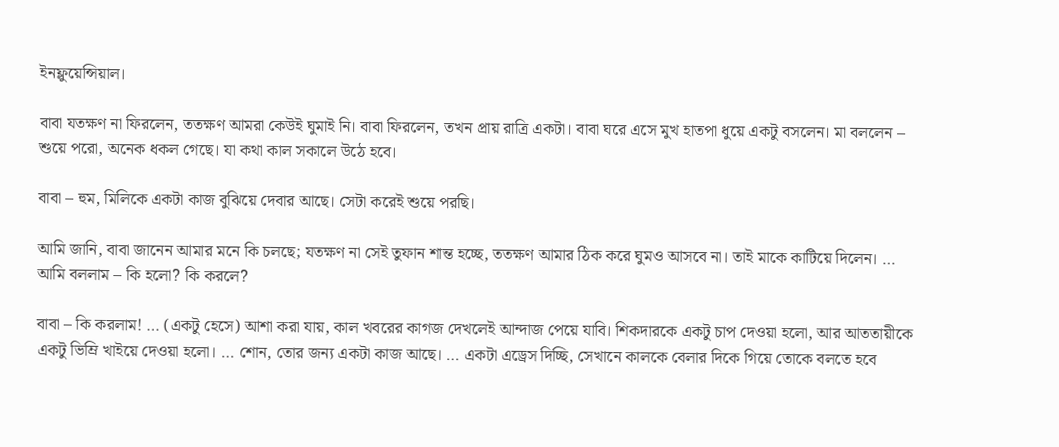ইনফ্লুয়েন্সিয়াল।

বাবা যতক্ষণ না ফিরলেন, ততক্ষণ আমরা কেউই ঘুমাই নি। বাবা ফিরলেন, তখন প্রায় রাত্রি একটা। বাবা ঘরে এসে মুখ হাতপা ধুয়ে একটু বসলেন। মা বললেন – শুয়ে পরো, অনেক ধকল গেছে। যা কথা কাল সকালে উঠে হবে।

বাবা – হুম, মিলিকে একটা কাজ বুঝিয়ে দেবার আছে। সেটা করেই শুয়ে পরছি।

আমি জানি, বাবা জানেন আমার মনে কি চলছে; যতক্ষণ না সেই তুফান শান্ত হচ্ছে, ততক্ষণ আমার ঠিক করে ঘুমও আসবে না। তাই মাকে কাটিয়ে দিলেন। … আমি বললাম – কি হলো? কি করলে?

বাবা – কি করলাম! … (একটু হেসে) আশা করা যায়, কাল খবরের কাগজ দেখলেই আন্দাজ পেয়ে যাবি। শিকদারকে একটু চাপ দেওয়া হলো, আর আততায়ীকে একটু ভিম্রি খাইয়ে দেওয়া হলো। … শোন, তোর জন্য একটা কাজ আছে। … একটা এড্রেস দিচ্ছি, সেখানে কালকে বেলার দিকে গিয়ে তোকে বলতে হবে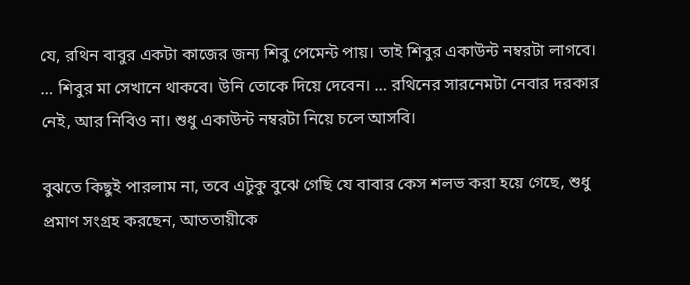যে, রথিন বাবুর একটা কাজের জন্য শিবু পেমেন্ট পায়। তাই শিবুর একাউন্ট নম্বরটা লাগবে। … শিবুর মা সেখানে থাকবে। উনি তোকে দিয়ে দেবেন। … রথিনের সারনেমটা নেবার দরকার নেই, আর নিবিও না। শুধু একাউন্ট নম্বরটা নিয়ে চলে আসবি।

বুঝতে কিছুই পারলাম না, তবে এটুকু বুঝে গেছি যে বাবার কেস শলভ করা হয়ে গেছে, শুধু প্রমাণ সংগ্রহ করছেন, আততায়ীকে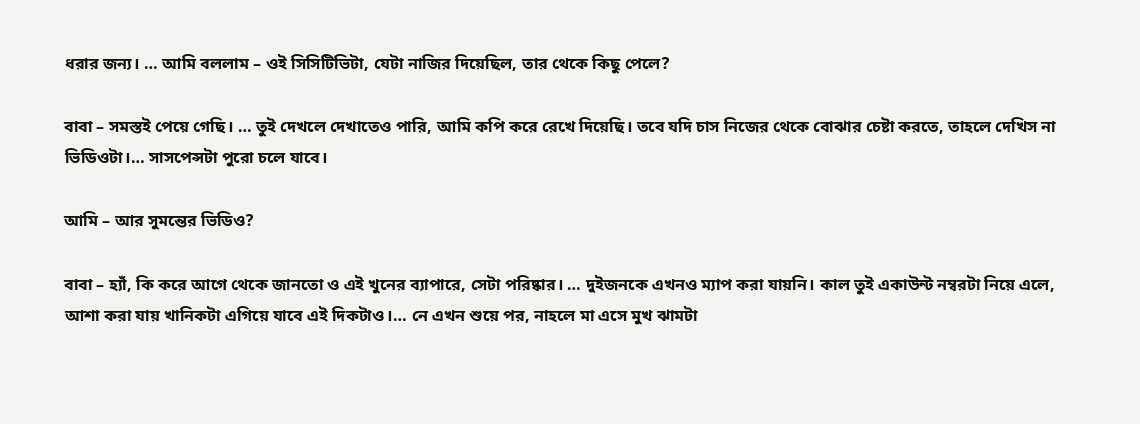ধরার জন্য। … আমি বললাম – ওই সিসিটিভিটা, যেটা নাজির দিয়েছিল, তার থেকে কিছু পেলে?

বাবা – সমস্তই পেয়ে গেছি। … তুই দেখলে দেখাতেও পারি, আমি কপি করে রেখে দিয়েছি। তবে যদি চাস নিজের থেকে বোঝার চেষ্টা করতে, তাহলে দেখিস না ভিডিওটা।… সাসপেন্সটা পুরো চলে যাবে।

আমি – আর সুমন্তের ভিডিও?

বাবা – হ্যাঁ, কি করে আগে থেকে জানতো ও এই খুনের ব্যাপারে, সেটা পরিষ্কার। … দুইজনকে এখনও ম্যাপ করা যায়নি। কাল তুই একাউন্ট নম্বরটা নিয়ে এলে, আশা করা যায় খানিকটা এগিয়ে যাবে এই দিকটাও।… নে এখন শুয়ে পর, নাহলে মা এসে মুখ ঝামটা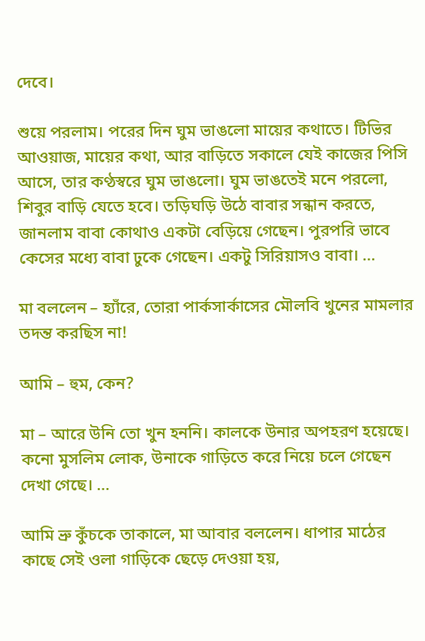দেবে।

শুয়ে পরলাম। পরের দিন ঘুম ভাঙলো মায়ের কথাতে। টিভির আওয়াজ, মায়ের কথা, আর বাড়িতে সকালে যেই কাজের পিসি আসে, তার কণ্ঠস্বরে ঘুম ভাঙলো। ঘুম ভাঙতেই মনে পরলো, শিবুর বাড়ি যেতে হবে। তড়িঘড়ি উঠে বাবার সন্ধান করতে, জানলাম বাবা কোথাও একটা বেড়িয়ে গেছেন। পুরপরি ভাবে কেসের মধ্যে বাবা ঢুকে গেছেন। একটু সিরিয়াসও বাবা। …

মা বললেন – হ্যাঁরে, তোরা পার্কসার্কাসের মৌলবি খুনের মামলার তদন্ত করছিস না!

আমি – হুম, কেন?

মা – আরে উনি তো খুন হননি। কালকে উনার অপহরণ হয়েছে। কনো মুসলিম লোক, উনাকে গাড়িতে করে নিয়ে চলে গেছেন দেখা গেছে। …

আমি ভ্রু কুঁচকে তাকালে, মা আবার বললেন। ধাপার মাঠের কাছে সেই ওলা গাড়িকে ছেড়ে দেওয়া হয়,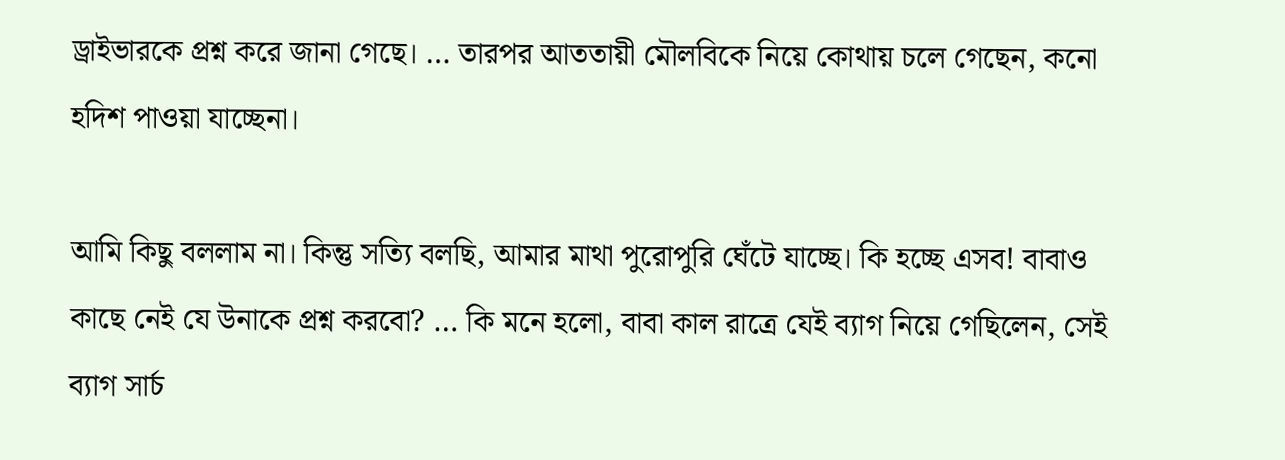ড্রাইভারকে প্রশ্ন করে জানা গেছে। … তারপর আততায়ী মৌলবিকে নিয়ে কোথায় চলে গেছেন, কনো হদিশ পাওয়া যাচ্ছেনা।

আমি কিছু বললাম না। কিন্তু সত্যি বলছি, আমার মাথা পুরোপুরি ঘেঁটে যাচ্ছে। কি হচ্ছে এসব! বাবাও কাছে নেই যে উনাকে প্রশ্ন করবো? … কি মনে হলো, বাবা কাল রাত্রে যেই ব্যাগ নিয়ে গেছিলেন, সেই ব্যাগ সার্চ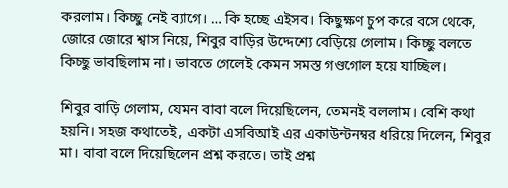করলাম। কিচ্ছু নেই ব্যাগে। … কি হচ্ছে এইসব। কিছুক্ষণ চুপ করে বসে থেকে, জোরে জোরে শ্বাস নিয়ে, শিবুর বাড়ির উদ্দেশ্যে বেড়িয়ে গেলাম। কিচ্ছু বলতে কিচ্ছু ভাবছিলাম না। ভাবতে গেলেই কেমন সমস্ত গণ্ডগোল হয়ে যাচ্ছিল।

শিবুর বাড়ি গেলাম, যেমন বাবা বলে দিয়েছিলেন, তেমনই বললাম। বেশি কথা হয়নি। সহজ কথাতেই, একটা এসবিআই এর একাউন্টনম্বর ধরিয়ে দিলেন, শিবুর মা। বাবা বলে দিয়েছিলেন প্রশ্ন করতে। তাই প্রশ্ন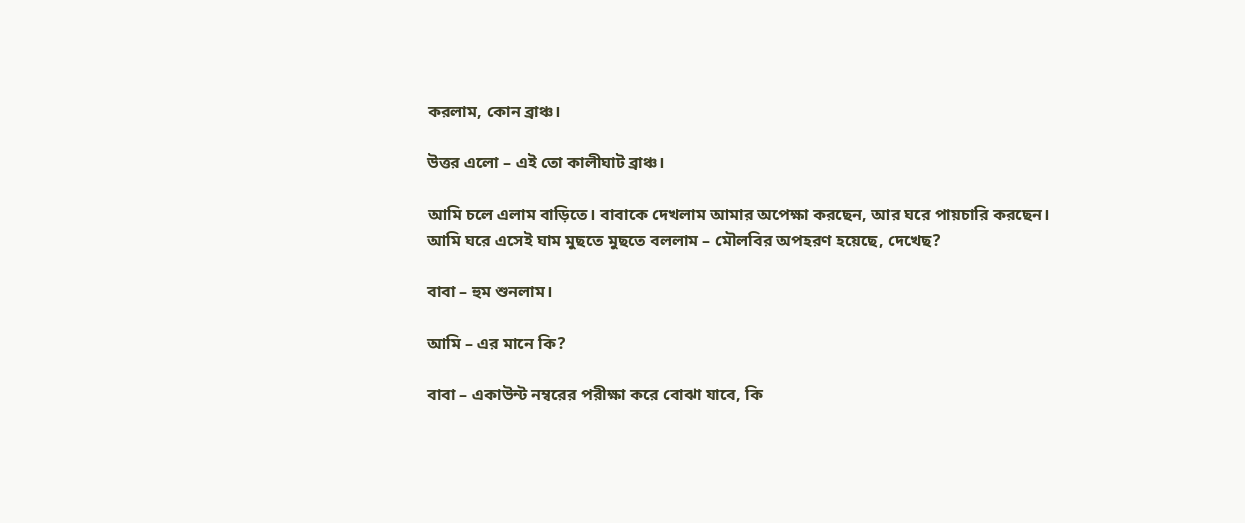করলাম, কোন ব্রাঞ্চ।

উত্তর এলো – এই তো কালীঘাট ব্রাঞ্চ।

আমি চলে এলাম বাড়িতে। বাবাকে দেখলাম আমার অপেক্ষা করছেন, আর ঘরে পায়চারি করছেন। আমি ঘরে এসেই ঘাম মুছতে মুছতে বললাম – মৌলবির অপহরণ হয়েছে, দেখেছ?

বাবা – হুম শুনলাম।

আমি – এর মানে কি?

বাবা – একাউন্ট নম্বরের পরীক্ষা করে বোঝা যাবে, কি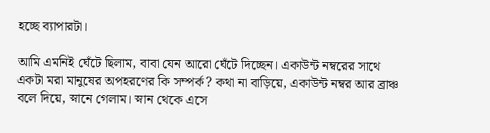হচ্ছে ব্যাপারটা।

আমি এমনিই ঘেঁটে ছিলাম, বাবা যেন আরো ঘেঁটে দিচ্ছেন। একাউন্ট নম্বরের সাথে একটা মরা মানুষের অপহরণের কি সম্পর্ক? কথা না বাড়িয়ে, একাউন্ট নম্বর আর ব্রাঞ্চ বলে দিয়ে, স্নানে গেলাম। স্নান থেকে এসে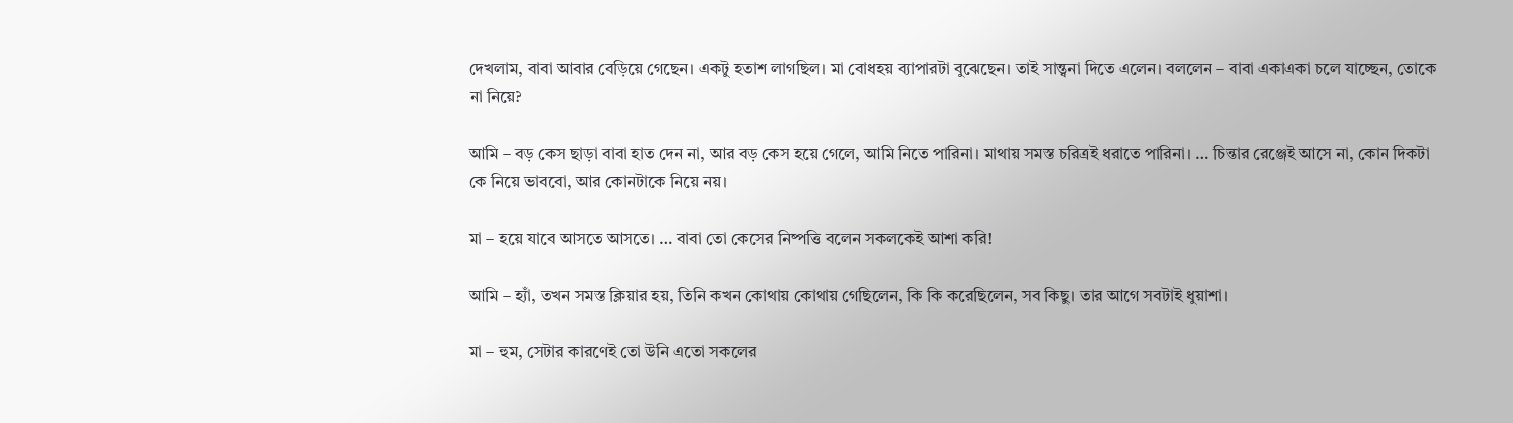দেখলাম, বাবা আবার বেড়িয়ে গেছেন। একটু হতাশ লাগছিল। মা বোধহয় ব্যাপারটা বুঝেছেন। তাই সান্ত্বনা দিতে এলেন। বললেন – বাবা একাএকা চলে যাচ্ছেন, তোকে না নিয়ে?

আমি – বড় কেস ছাড়া বাবা হাত দেন না, আর বড় কেস হয়ে গেলে, আমি নিতে পারিনা। মাথায় সমস্ত চরিত্রই ধরাতে পারিনা। … চিন্তার রেঞ্জেই আসে না, কোন দিকটা কে নিয়ে ভাববো, আর কোনটাকে নিয়ে নয়।

মা – হয়ে যাবে আসতে আসতে। … বাবা তো কেসের নিষ্পত্তি বলেন সকলকেই আশা করি!

আমি – হ্যাঁ, তখন সমস্ত ক্লিয়ার হয়, তিনি কখন কোথায় কোথায় গেছিলেন, কি কি করেছিলেন, সব কিছু। তার আগে সবটাই ধুয়াশা।

মা – হুম, সেটার কারণেই তো উনি এতো সকলের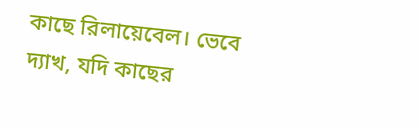কাছে রিলায়েবেল। ভেবে দ্যাখ, যদি কাছের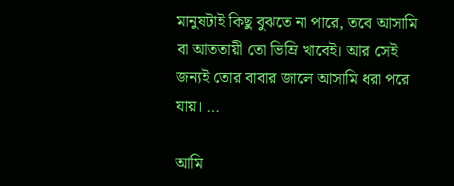মানুষটাই কিছু বুঝতে না পারে, তবে আসামি বা আততায়ী তো ভিম্রি খাবেই। আর সেই জন্যই তোর বাবার জালে আসামি ধরা পরে যায়। …

আমি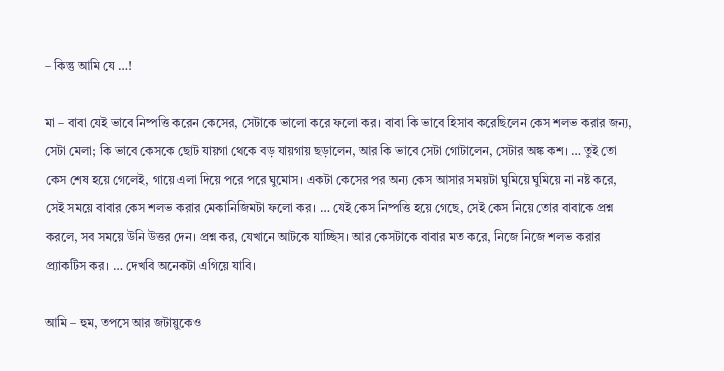– কিন্তু আমি যে …!

মা – বাবা যেই ভাবে নিষ্পত্তি করেন কেসের, সেটাকে ভালো করে ফলো কর। বাবা কি ভাবে হিসাব করেছিলেন কেস শলভ করার জন্য, সেটা মেলা; কি ভাবে কেসকে ছোট যায়গা থেকে বড় যায়গায় ছড়ালেন, আর কি ভাবে সেটা গোটালেন, সেটার অঙ্ক কশ। … তুই তো কেস শেষ হয়ে গেলেই, গায়ে এলা দিয়ে পরে পরে ঘুমোস। একটা কেসের পর অন্য কেস আসার সময়টা ঘুমিয়ে ঘুমিয়ে না নষ্ট করে, সেই সময়ে বাবার কেস শলভ করার মেকানিজিমটা ফলো কর। … যেই কেস নিষ্পত্তি হয়ে গেছে, সেই কেস নিয়ে তোর বাবাকে প্রশ্ন করলে, সব সময়ে উনি উত্তর দেন। প্রশ্ন কর, যেখানে আটকে যাচ্ছিস। আর কেসটাকে বাবার মত করে, নিজে নিজে শলভ করার প্র্যাকটিস কর। … দেখবি অনেকটা এগিয়ে যাবি।

আমি – হুম, তপসে আর জটায়ুকেও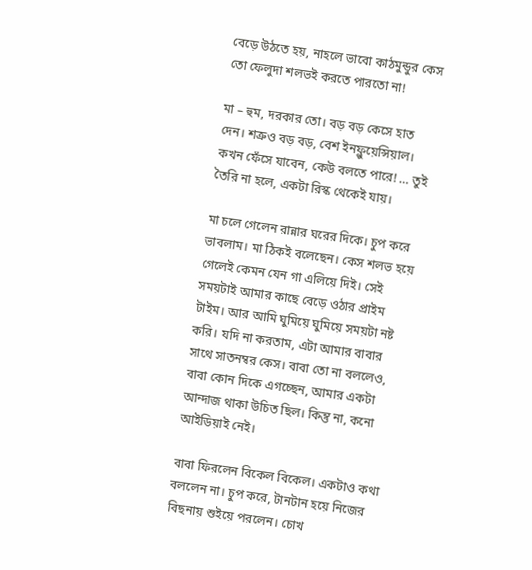বেড়ে উঠতে হয়, নাহলে ভাবো কাঠমুন্ডুর কেস তো ফেলুদা শলভই করতে পারতো না!

মা – হুম, দরকার তো। বড় বড় কেসে হাত দেন। শত্রুও বড় বড়, বেশ ইনফ্লুয়েন্সিয়াল। কখন ফেঁসে যাবেন, কেউ বলতে পারে! … তুই তৈরি না হলে, একটা রিস্ক থেকেই যায়।

মা চলে গেলেন রান্নার ঘরের দিকে। চুপ করে ভাবলাম। মা ঠিকই বলেছেন। কেস শলভ হয়ে গেলেই কেমন যেন গা এলিয়ে দিই। সেই সময়টাই আমার কাছে বেড়ে ওঠার প্রাইম টাইম। আর আমি ঘুমিয়ে ঘুমিয়ে সময়টা নষ্ট করি। যদি না করতাম, এটা আমার বাবার সাথে সাতনম্বর কেস। বাবা তো না বললেও, বাবা কোন দিকে এগচ্ছেন, আমার একটা আন্দাজ থাকা উচিত ছিল। কিন্তু না, কনো আইডিয়াই নেই।

বাবা ফিরলেন বিকেল বিকেল। একটাও কথা বললেন না। চুপ করে, টানটান হয়ে নিজের বিছনায় শুইয়ে পরলেন। চোখ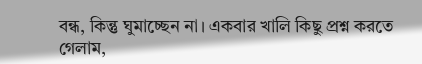বন্ধ, কিন্তু ঘুমাচ্ছেন না। একবার খালি কিছু প্রশ্ন করতে গেলাম,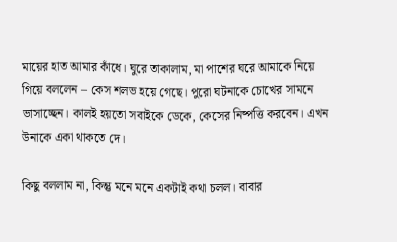মায়ের হাত আমার কাঁধে। ঘুরে তাকালাম, মা পাশের ঘরে আমাকে নিয়ে গিয়ে বললেন – কেস শলভ হয়ে গেছে। পুরো ঘটনাকে চোখের সামনে ভাসাচ্ছেন। কালই হয়তো সবাইকে ডেকে, কেসের নিষ্পত্তি করবেন। এখন উনাকে একা থাকতে দে।

কিছু বললাম না, কিন্তু মনে মনে একটাই কথা চলল। বাবার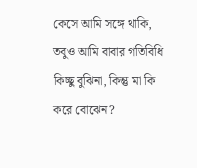কেসে আমি সঙ্গে থাকি, তবুও আমি বাবার গতিবিধি কিচ্ছু বুঝিনা, কিন্তু মা কি করে বোঝেন?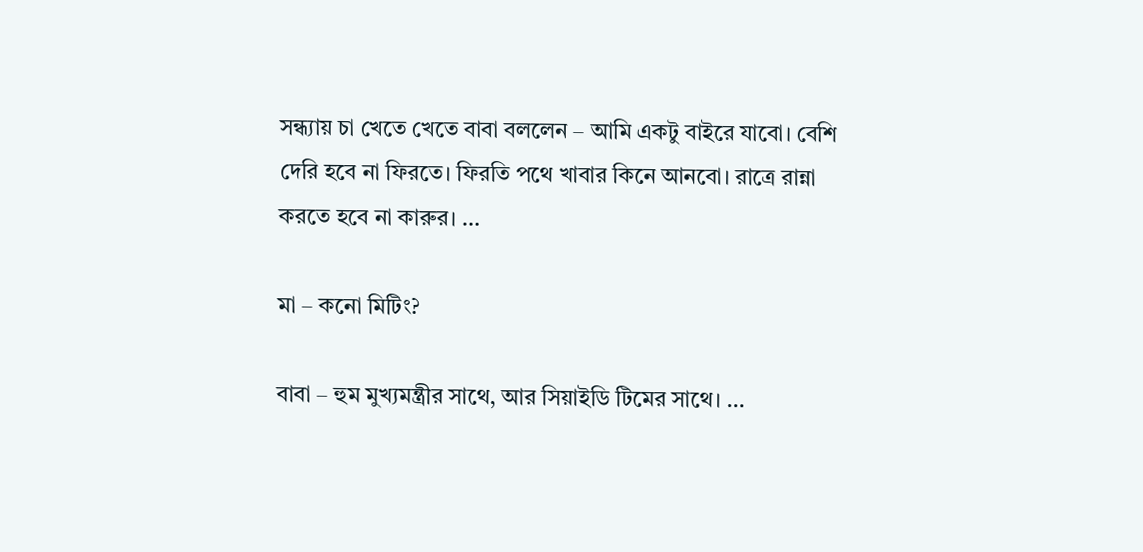সন্ধ্যায় চা খেতে খেতে বাবা বললেন – আমি একটু বাইরে যাবো। বেশি দেরি হবে না ফিরতে। ফিরতি পথে খাবার কিনে আনবো। রাত্রে রান্না করতে হবে না কারুর। …

মা – কনো মিটিং?

বাবা – হুম মুখ্যমন্ত্রীর সাথে, আর সিয়াইডি টিমের সাথে। …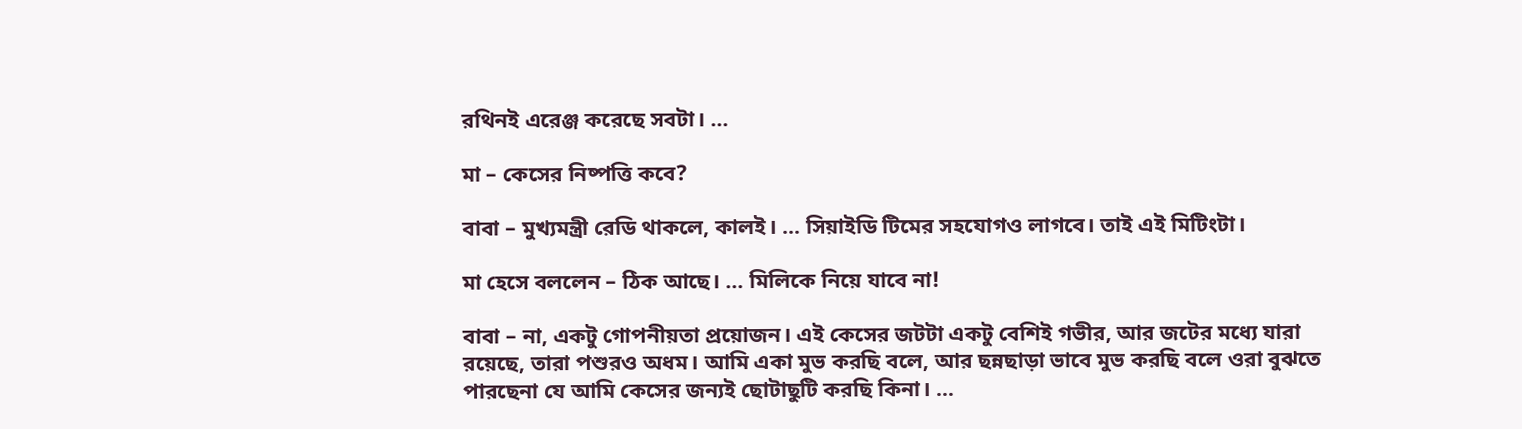রথিনই এরেঞ্জ করেছে সবটা। …

মা – কেসের নিষ্পত্তি কবে?

বাবা – মুখ্যমন্ত্রী রেডি থাকলে, কালই। … সিয়াইডি টিমের সহযোগও লাগবে। তাই এই মিটিংটা।

মা হেসে বললেন – ঠিক আছে। … মিলিকে নিয়ে যাবে না!

বাবা – না, একটু গোপনীয়তা প্রয়োজন। এই কেসের জটটা একটু বেশিই গভীর, আর জটের মধ্যে যারা রয়েছে, তারা পশুরও অধম। আমি একা মুভ করছি বলে, আর ছন্নছাড়া ভাবে মুভ করছি বলে ওরা বুঝতে পারছেনা যে আমি কেসের জন্যই ছোটাছুটি করছি কিনা। …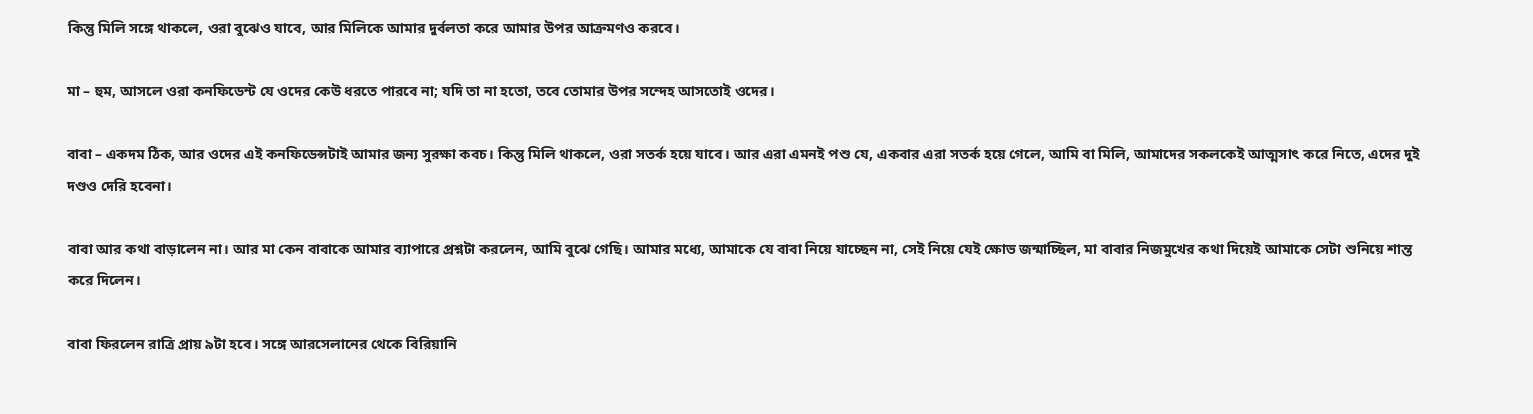কিন্তু মিলি সঙ্গে থাকলে, ওরা বুঝেও যাবে, আর মিলিকে আমার দুর্বলতা করে আমার উপর আক্রমণও করবে।

মা – হুম, আসলে ওরা কনফিডেন্ট যে ওদের কেউ ধরতে পারবে না; যদি তা না হতো, তবে তোমার উপর সন্দেহ আসতোই ওদের।

বাবা – একদম ঠিক, আর ওদের এই কনফিডেন্সটাই আমার জন্য সুরক্ষা কবচ। কিন্তু মিলি থাকলে, ওরা সতর্ক হয়ে যাবে। আর এরা এমনই পশু যে, একবার এরা সতর্ক হয়ে গেলে, আমি বা মিলি, আমাদের সকলকেই আত্মসাৎ করে নিতে, এদের দুই দণ্ডও দেরি হবেনা।

বাবা আর কথা বাড়ালেন না। আর মা কেন বাবাকে আমার ব্যাপারে প্রশ্নটা করলেন, আমি বুঝে গেছি। আমার মধ্যে, আমাকে যে বাবা নিয়ে যাচ্ছেন না, সেই নিয়ে যেই ক্ষোভ জন্মাচ্ছিল, মা বাবার নিজমুখের কথা দিয়েই আমাকে সেটা শুনিয়ে শান্ত করে দিলেন।

বাবা ফিরলেন রাত্রি প্রায় ৯টা হবে। সঙ্গে আরসেলানের থেকে বিরিয়ানি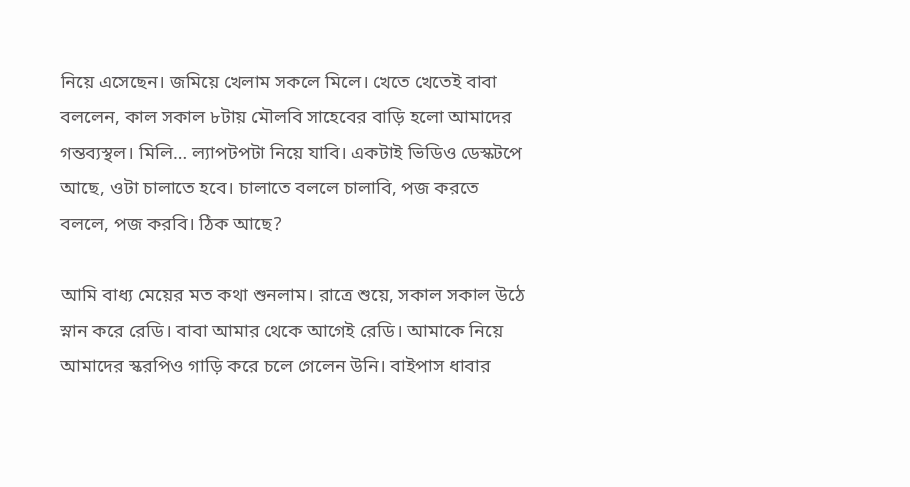নিয়ে এসেছেন। জমিয়ে খেলাম সকলে মিলে। খেতে খেতেই বাবা বললেন, কাল সকাল ৮টায় মৌলবি সাহেবের বাড়ি হলো আমাদের গন্তব্যস্থল। মিলি… ল্যাপটপটা নিয়ে যাবি। একটাই ভিডিও ডেস্কটপে আছে, ওটা চালাতে হবে। চালাতে বললে চালাবি, পজ করতে বললে, পজ করবি। ঠিক আছে?

আমি বাধ্য মেয়ের মত কথা শুনলাম। রাত্রে শুয়ে, সকাল সকাল উঠে স্নান করে রেডি। বাবা আমার থেকে আগেই রেডি। আমাকে নিয়ে আমাদের স্করপিও গাড়ি করে চলে গেলেন উনি। বাইপাস ধাবার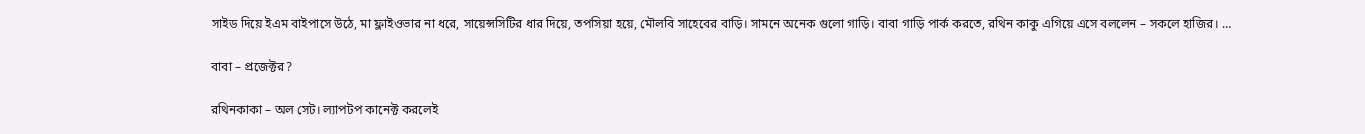সাইড দিয়ে ইএম বাইপাসে উঠে, মা ফ্লাইওভার না ধরে, সায়েন্সসিটির ধার দিয়ে, তপসিয়া হয়ে, মৌলবি সাহেবের বাড়ি। সামনে অনেক গুলো গাড়ি। বাবা গাড়ি পার্ক করতে, রথিন কাকু এগিয়ে এসে বললেন – সকলে হাজির। …

বাবা – প্রজেক্টর?

রথিনকাকা – অল সেট। ল্যাপটপ কানেক্ট করলেই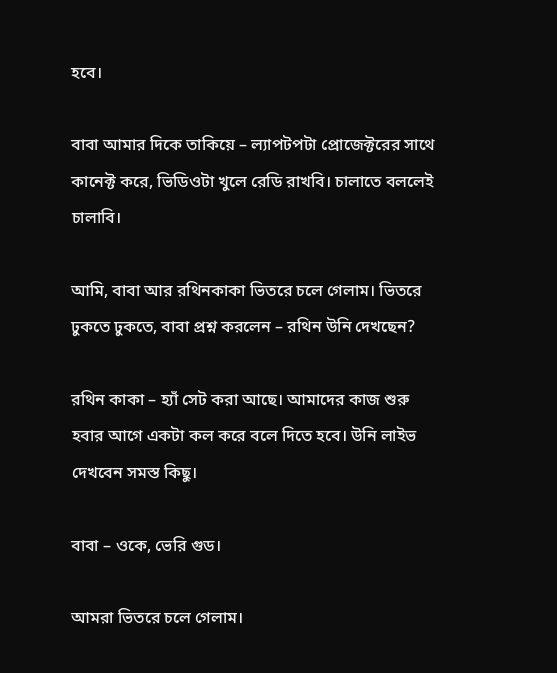হবে।

বাবা আমার দিকে তাকিয়ে – ল্যাপটপটা প্রোজেক্টরের সাথে কানেক্ট করে, ভিডিওটা খুলে রেডি রাখবি। চালাতে বললেই চালাবি।

আমি, বাবা আর রথিনকাকা ভিতরে চলে গেলাম। ভিতরে ঢুকতে ঢুকতে, বাবা প্রশ্ন করলেন – রথিন উনি দেখছেন?

রথিন কাকা – হ্যাঁ সেট করা আছে। আমাদের কাজ শুরু হবার আগে একটা কল করে বলে দিতে হবে। উনি লাইভ দেখবেন সমস্ত কিছু।

বাবা – ওকে, ভেরি গুড।

আমরা ভিতরে চলে গেলাম।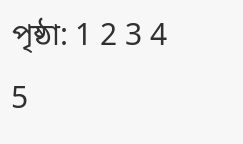পৃষ্ঠা: 1 2 3 4 5